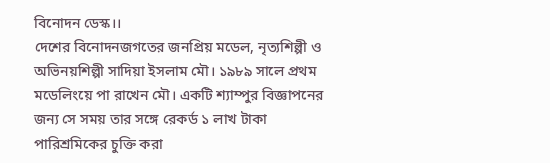বিনোদন ডেস্ক।।
দেশের বিনোদনজগতের জনপ্রিয় মডেল, নৃত্যশিল্পী ও অভিনয়শিল্পী সাদিয়া ইসলাম মৌ। ১৯৮৯ সালে প্রথম মডেলিংয়ে পা রাখেন মৌ। একটি শ্যাম্পুর বিজ্ঞাপনের জন্য সে সময় তার সঙ্গে রেকর্ড ১ লাখ টাকা পারিশ্রমিকের চুক্তি করা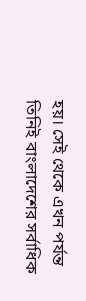হয়। সেই থেকে এখন পর্যন্ত তিনিই বাংলাদেশের সর্বাধিক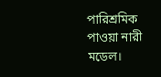পারিশ্রমিক পাওয়া নারী মডেল।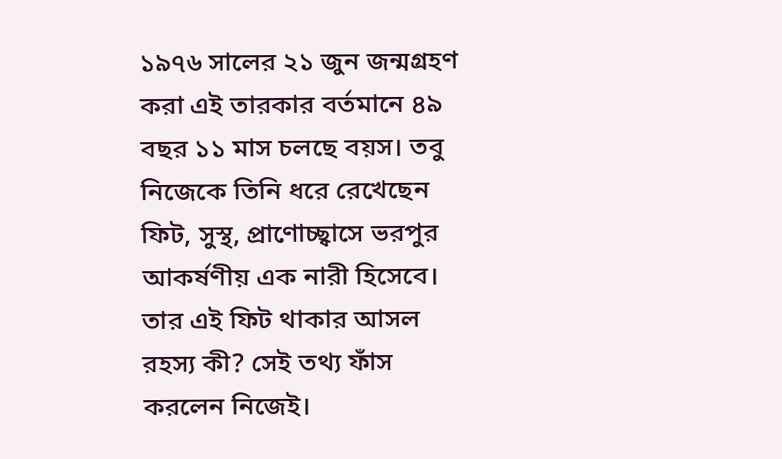১৯৭৬ সালের ২১ জুন জন্মগ্রহণ করা এই তারকার বর্তমানে ৪৯ বছর ১১ মাস চলছে বয়স। তবু নিজেকে তিনি ধরে রেখেছেন ফিট, সুস্থ, প্রাণোচ্ছ্বাসে ভরপুর আকর্ষণীয় এক নারী হিসেবে। তার এই ফিট থাকার আসল রহস্য কী? সেই তথ্য ফাঁস করলেন নিজেই।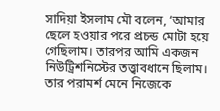সাদিয়া ইসলাম মৌ বলেন, ‘আমার ছেলে হওয়ার পরে প্রচন্ড মোটা হয়ে গেছিলাম। তারপর আমি একজন নিউট্রিশনিস্টের তত্ত্বাবধানে ছিলাম। তার পরামর্শ মেনে নিজেকে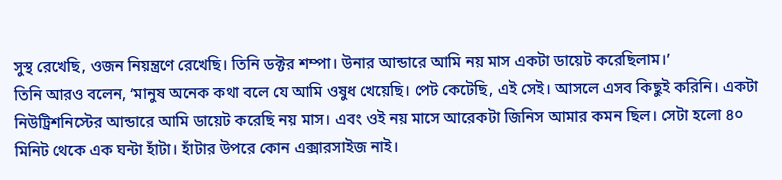সুস্থ রেখেছি, ওজন নিয়ন্ত্রণে রেখেছি। তিনি ডক্টর শম্পা। উনার আন্ডারে আমি নয় মাস একটা ডায়েট করেছিলাম।’
তিনি আরও বলেন, ‘মানুষ অনেক কথা বলে যে আমি ওষুধ খেয়েছি। পেট কেটেছি, এই সেই। আসলে এসব কিছুই করিনি। একটা নিউট্রিশনিস্টের আন্ডারে আমি ডায়েট করেছি নয় মাস। এবং ওই নয় মাসে আরেকটা জিনিস আমার কমন ছিল। সেটা হলো ৪০ মিনিট থেকে এক ঘন্টা হাঁটা। হাঁটার উপরে কোন এক্সারসাইজ নাই।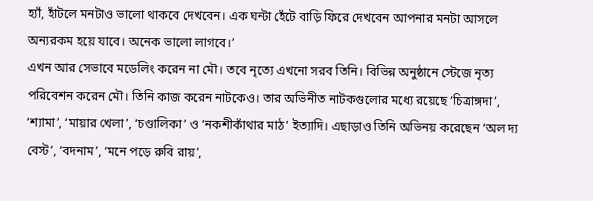হ্যাঁ, হাঁটলে মনটাও ভালো থাকবে দেখবেন। এক ঘন্টা হেঁটে বাড়ি ফিরে দেখবেন আপনার মনটা আসলে অন্যরকম হয়ে যাবে। অনেক ভালো লাগবে।’
এখন আর সেভাবে মডেলিং করেন না মৌ। তবে নৃত্যে এখনো সরব তিনি। বিভিন্ন অনুষ্ঠানে স্টেজে নৃত্য পরিবেশন করেন মৌ। তিনি কাজ করেন নাটকেও। তার অভিনীত নাটকগুলোর মধ্যে রয়েছে ‘চিত্রাঙ্গদা’, ‘শ্যামা’, ‘মায়ার খেলা’, ‘চণ্ডালিকা’ ও ‘নকশীকাঁথার মাঠ’ ইত্যাদি। এছাড়াও তিনি অভিনয় করেছেন ‘অল দ্য বেস্ট’, ‘বদনাম’, ‘মনে পড়ে রুবি রায়’,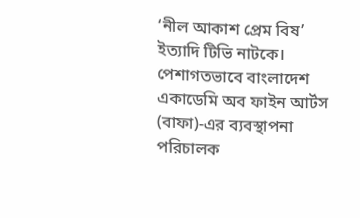‘নীল আকাশ প্রেম বিষ’ ইত্যাদি টিভি নাটকে।
পেশাগতভাবে বাংলাদেশ একাডেমি অব ফাইন আর্টস (বাফা)-এর ব্যবস্থাপনা পরিচালক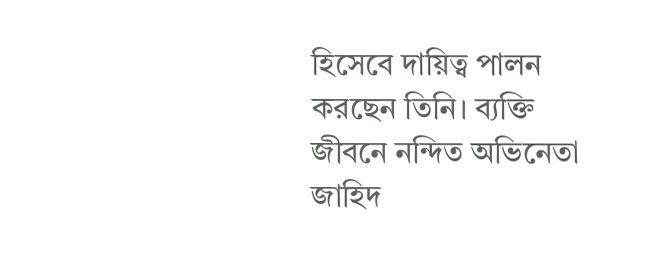হিসেবে দায়িত্ব পালন করছেন তিনি। ব্যক্তি জীবনে নন্দিত অভিনেতা জাহিদ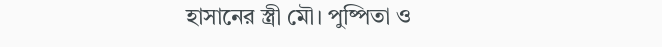হাসানের স্ত্রী মৌ। পুষ্পিতা ও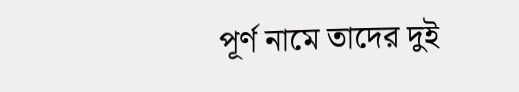পূর্ণ নামে তাদের দুই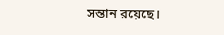সন্তান রয়েছে।